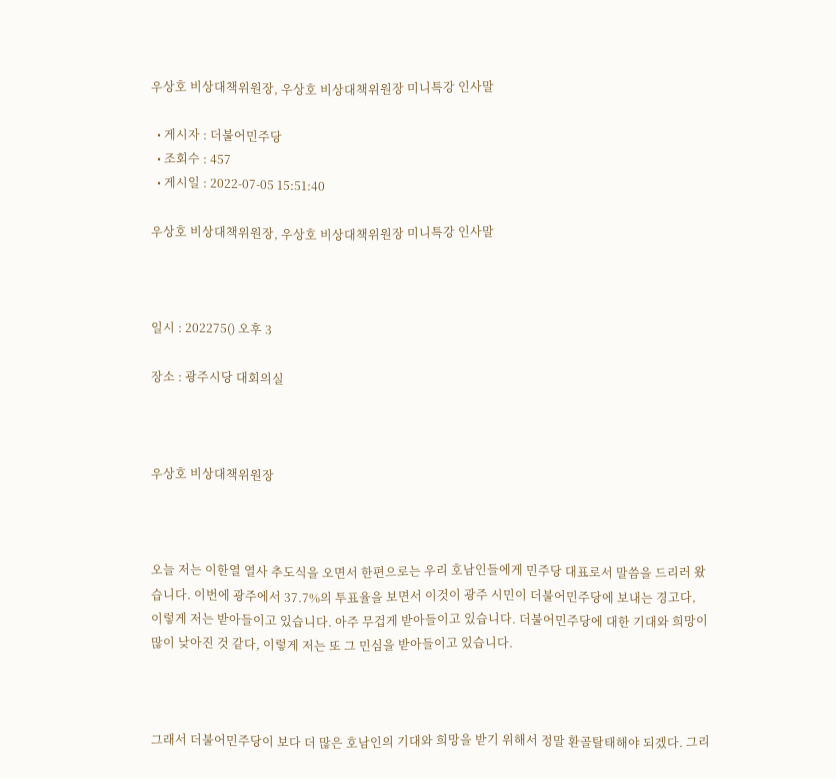우상호 비상대책위원장, 우상호 비상대책위원장 미니특강 인사말

  • 게시자 : 더불어민주당
  • 조회수 : 457
  • 게시일 : 2022-07-05 15:51:40

우상호 비상대책위원장, 우상호 비상대책위원장 미니특강 인사말



일시 : 202275() 오후 3

장소 : 광주시당 대회의실



우상호 비상대책위원장



오늘 저는 이한열 열사 추도식을 오면서 한편으로는 우리 호남인들에게 민주당 대표로서 말씀을 드리러 왔습니다. 이번에 광주에서 37.7%의 투표율을 보면서 이것이 광주 시민이 더불어민주당에 보내는 경고다, 이렇게 저는 받아들이고 있습니다. 아주 무겁게 받아들이고 있습니다. 더불어민주당에 대한 기대와 희망이 많이 낮아진 것 같다, 이렇게 저는 또 그 민심을 받아들이고 있습니다.



그래서 더불어민주당이 보다 더 많은 호남인의 기대와 희망을 받기 위해서 정말 환골탈태해야 되겠다. 그리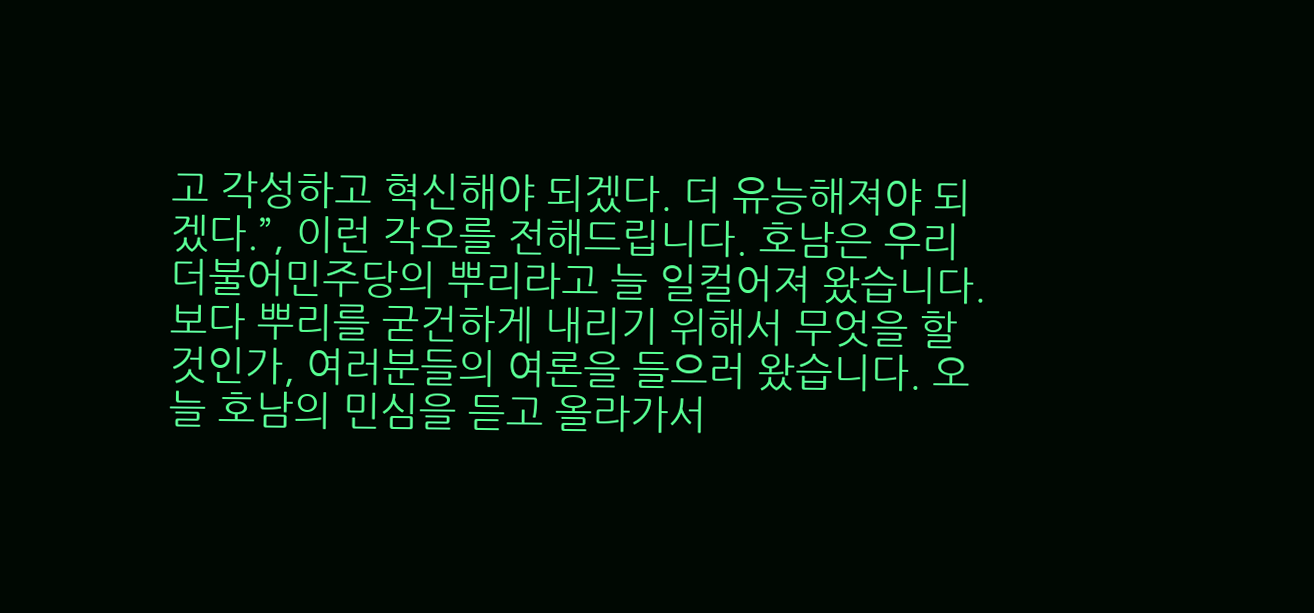고 각성하고 혁신해야 되겠다. 더 유능해져야 되겠다.”, 이런 각오를 전해드립니다. 호남은 우리 더불어민주당의 뿌리라고 늘 일컬어져 왔습니다. 보다 뿌리를 굳건하게 내리기 위해서 무엇을 할 것인가, 여러분들의 여론을 들으러 왔습니다. 오늘 호남의 민심을 듣고 올라가서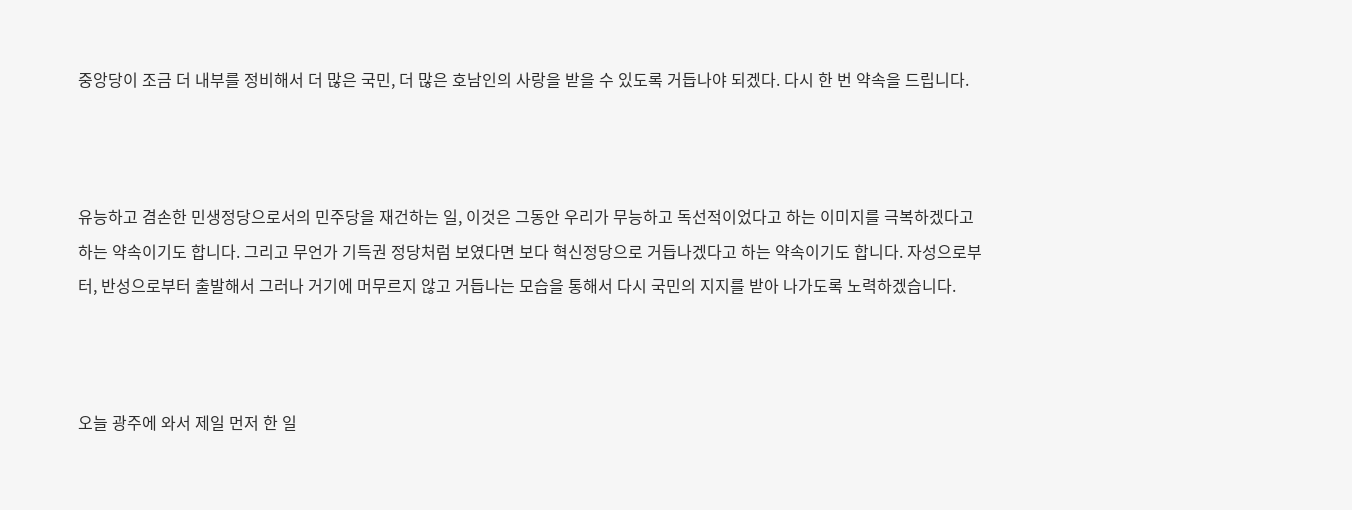중앙당이 조금 더 내부를 정비해서 더 많은 국민, 더 많은 호남인의 사랑을 받을 수 있도록 거듭나야 되겠다. 다시 한 번 약속을 드립니다.



유능하고 겸손한 민생정당으로서의 민주당을 재건하는 일, 이것은 그동안 우리가 무능하고 독선적이었다고 하는 이미지를 극복하겠다고 하는 약속이기도 합니다. 그리고 무언가 기득권 정당처럼 보였다면 보다 혁신정당으로 거듭나겠다고 하는 약속이기도 합니다. 자성으로부터, 반성으로부터 출발해서 그러나 거기에 머무르지 않고 거듭나는 모습을 통해서 다시 국민의 지지를 받아 나가도록 노력하겠습니다.



오늘 광주에 와서 제일 먼저 한 일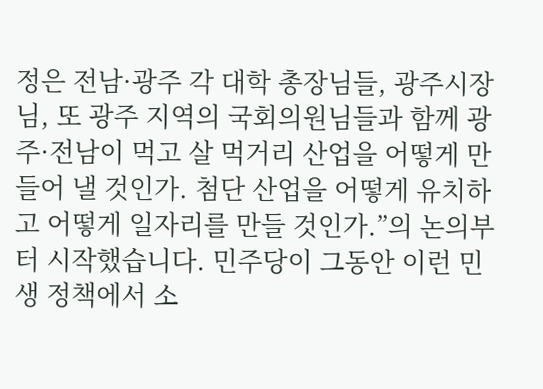정은 전남·광주 각 대학 총장님들, 광주시장님, 또 광주 지역의 국회의원님들과 함께 광주·전남이 먹고 살 먹거리 산업을 어떻게 만들어 낼 것인가. 첨단 산업을 어떻게 유치하고 어떻게 일자리를 만들 것인가.”의 논의부터 시작했습니다. 민주당이 그동안 이런 민생 정책에서 소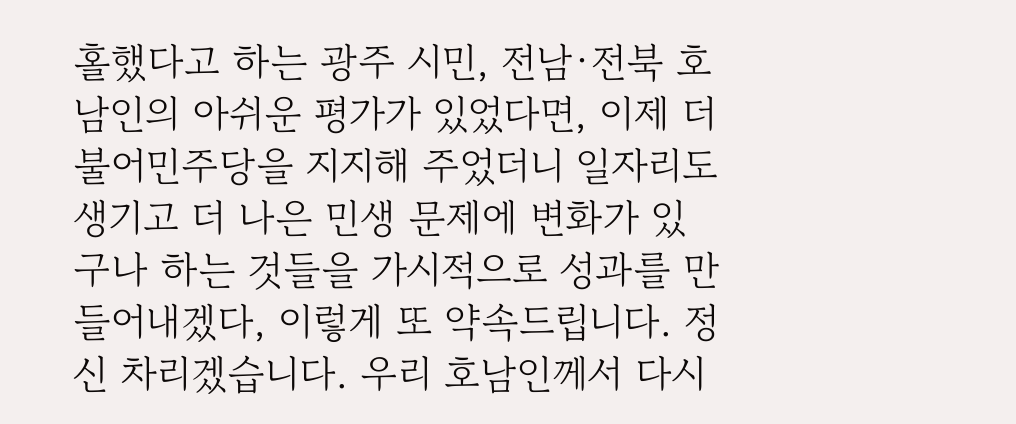홀했다고 하는 광주 시민, 전남·전북 호남인의 아쉬운 평가가 있었다면, 이제 더불어민주당을 지지해 주었더니 일자리도 생기고 더 나은 민생 문제에 변화가 있구나 하는 것들을 가시적으로 성과를 만들어내겠다, 이렇게 또 약속드립니다. 정신 차리겠습니다. 우리 호남인께서 다시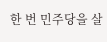한 번 민주당을 살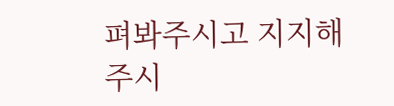펴봐주시고 지지해주시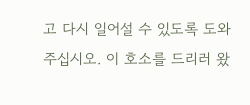고 다시 일어설 수 있도록 도와주십시오. 이 호소를 드리러 왔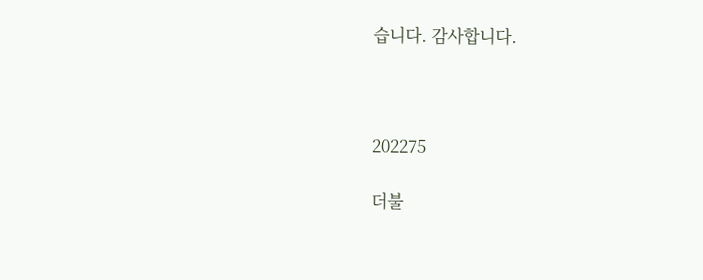습니다. 감사합니다.



202275

더불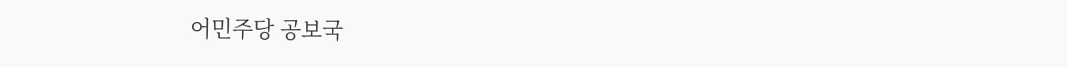어민주당 공보국